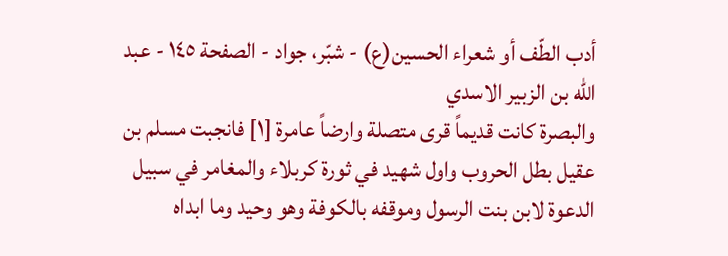أدب الطّف أو شعراء الحسين(ع) - شبّر، جواد - الصفحة ١٤٥ - عبد الله بن الزبير الاسدي
والبصرة كانت قديماً قرى متصلة وارضاً عامرة [١] فانجبت مسلم بن عقيل بطل الحروب واول شهيد في ثورة كربلاء والمغامر في سبيل الدعوة لابن بنت الرسول وموقفه بالكوفة وهو وحيد وما ابداه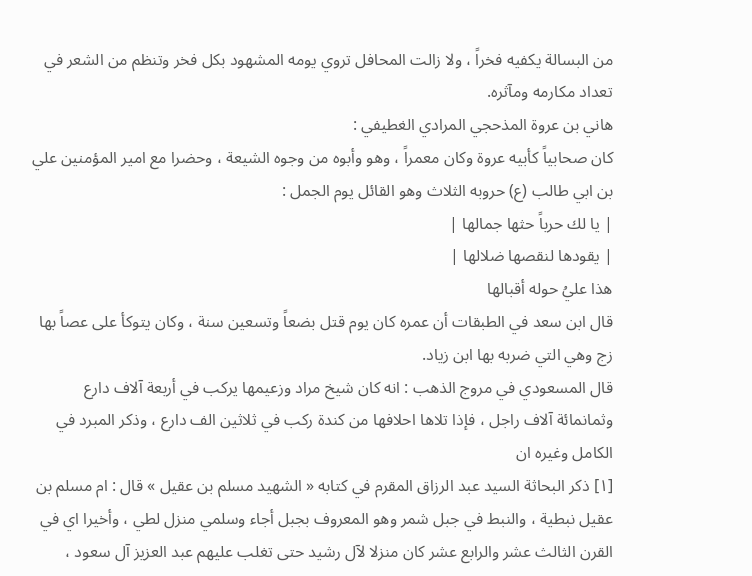من البسالة يكفيه فخراً ، ولا زالت المحافل تروي يومه المشهود بكل فخر وتنظم من الشعر في تعداد مكارمه ومآثره.
هاني بن عروة المذحجي المرادي الغطيفي :
كان صحابياً كأبيه عروة وكان معمراً ، وهو وأبوه من وجوه الشيعة ، وحضرا مع امير المؤمنين علي بن ابي طالب (ع) حروبه الثلاث وهو القائل يوم الجمل :
| يا لك حرباً حثها جمالها |
| يقودها لنقصها ضلالها |
هذا عليُ حوله أقبالها
قال ابن سعد في الطبقات أن عمره كان يوم قتل بضعاً وتسعين سنة ، وكان يتوكأ على عصاً بها زج وهي التي ضربه بها ابن زياد.
قال المسعودي في مروج الذهب : انه كان شيخ مراد وزعيمها يركب في أربعة آلاف دارع وثمانمائة آلاف راجل ، فإذا تلاها احلافها من كندة ركب في ثلاثين الف دارع ، وذكر المبرد في الكامل وغيره ان
[١] ذكر البحاثة السيد عبد الرزاق المقرم في كتابه « الشهيد مسلم بن عقيل » قال : ام مسلم بن عقيل نبطية ، والنبط في جبل شمر وهو المعروف بجبل أجاء وسلمي منزل لطي ، وأخيرا اي في القرن الثالث عشر والرابع عشر كان منزلا لآل رشيد حتى تغلب عليهم عبد العزيز آل سعود ،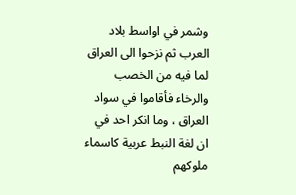وشمر في اواسط بلاد العرب ثم نزحوا الى العراق لما فيه من الخصب والرخاء فأقاموا في سواد العراق ، وما انكر احد في ان لغة النبط عربية كاسماء ملوكهم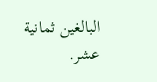البالغين ثمانية عشر.